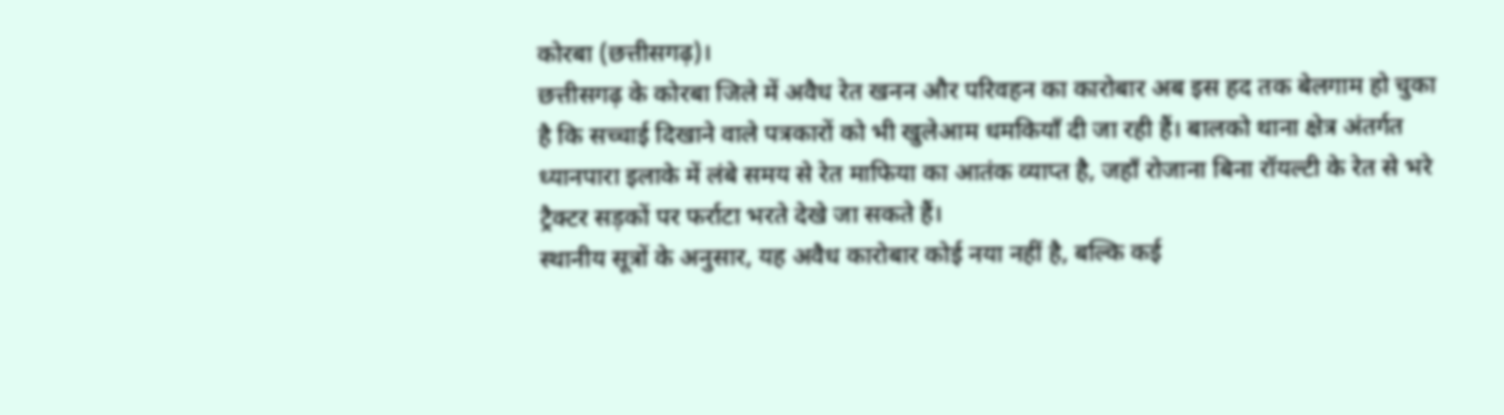कोरबा (छत्तीसगढ़)।
छत्तीसगढ़ के कोरबा जिले में अवैध रेत खनन और परिवहन का कारोबार अब इस हद तक बेलगाम हो चुका है कि सच्चाई दिखाने वाले पत्रकारों को भी खुलेआम धमकियाँ दी जा रही हैं। बालको थाना क्षेत्र अंतर्गत ध्यानपारा इलाके में लंबे समय से रेत माफिया का आतंक व्याप्त है, जहाँ रोजाना बिना रॉयल्टी के रेत से भरे ट्रैक्टर सड़कों पर फर्राटा भरते देखे जा सकते हैं।
स्थानीय सूत्रों के अनुसार, यह अवैध कारोबार कोई नया नहीं है, बल्कि कई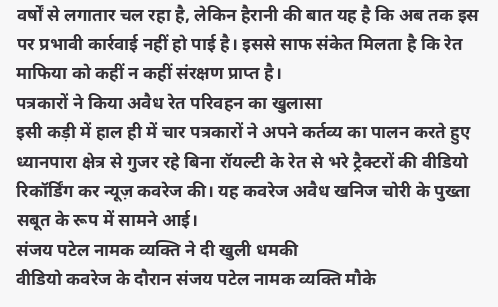वर्षों से लगातार चल रहा है, लेकिन हैरानी की बात यह है कि अब तक इस पर प्रभावी कार्रवाई नहीं हो पाई है। इससे साफ संकेत मिलता है कि रेत माफिया को कहीं न कहीं संरक्षण प्राप्त है।
पत्रकारों ने किया अवैध रेत परिवहन का खुलासा
इसी कड़ी में हाल ही में चार पत्रकारों ने अपने कर्तव्य का पालन करते हुए ध्यानपारा क्षेत्र से गुजर रहे बिना रॉयल्टी के रेत से भरे ट्रैक्टरों की वीडियो रिकॉर्डिंग कर न्यूज़ कवरेज की। यह कवरेज अवैध खनिज चोरी के पुख्ता सबूत के रूप में सामने आई।
संजय पटेल नामक व्यक्ति ने दी खुली धमकी
वीडियो कवरेज के दौरान संजय पटेल नामक व्यक्ति मौके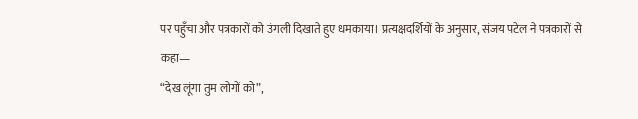पर पहुँचा और पत्रकारों को उंगली दिखाते हुए धमकाया। प्रत्यक्षदर्शियों के अनुसार, संजय पटेल ने पत्रकारों से कहा—
“देख लूंगा तुम लोगों को”,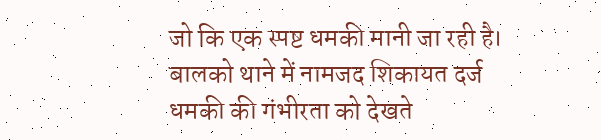जो कि एक स्पष्ट धमकी मानी जा रही है।
बालको थाने में नामजद शिकायत दर्ज
धमकी की गंभीरता को देखते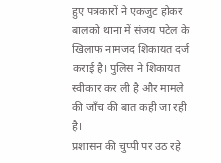हुए पत्रकारों ने एकजुट होकर बालको थाना में संजय पटेल के खिलाफ नामजद शिकायत दर्ज कराई है। पुलिस ने शिकायत स्वीकार कर ली है और मामले की जाँच की बात कही जा रही है।
प्रशासन की चुप्पी पर उठ रहे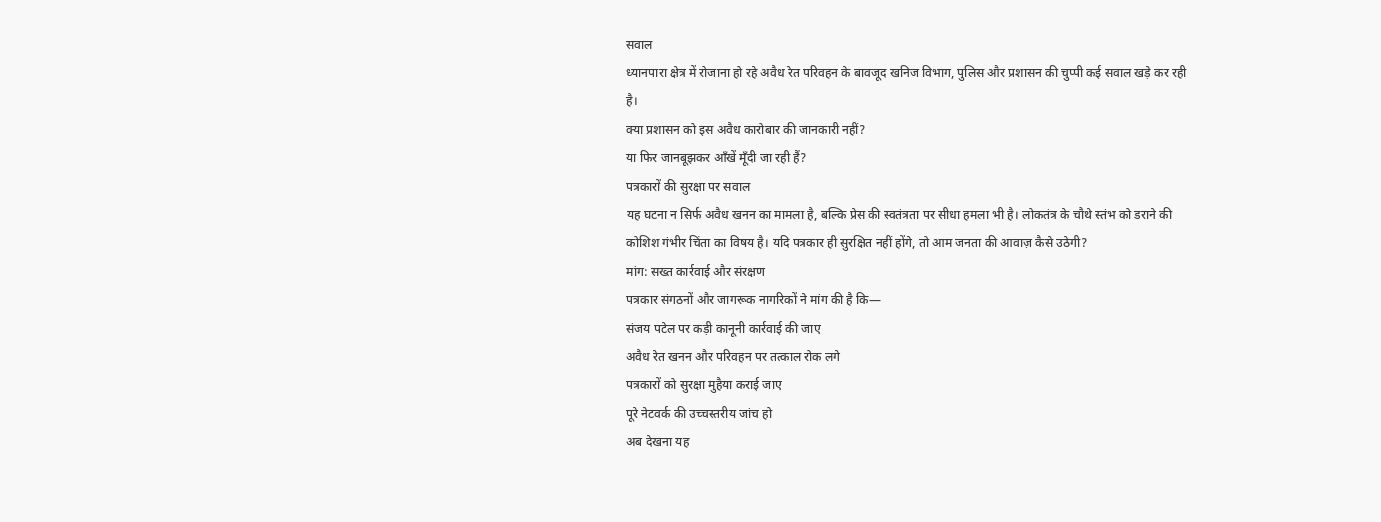सवाल
ध्यानपारा क्षेत्र में रोजाना हो रहे अवैध रेत परिवहन के बावजूद खनिज विभाग, पुलिस और प्रशासन की चुप्पी कई सवाल खड़े कर रही है।
क्या प्रशासन को इस अवैध कारोबार की जानकारी नहीं?
या फिर जानबूझकर आँखें मूँदी जा रही हैं?
पत्रकारों की सुरक्षा पर सवाल
यह घटना न सिर्फ अवैध खनन का मामला है, बल्कि प्रेस की स्वतंत्रता पर सीधा हमला भी है। लोकतंत्र के चौथे स्तंभ को डराने की कोशिश गंभीर चिंता का विषय है। यदि पत्रकार ही सुरक्षित नहीं होंगे, तो आम जनता की आवाज़ कैसे उठेगी?
मांग: सख्त कार्रवाई और संरक्षण
पत्रकार संगठनों और जागरूक नागरिकों ने मांग की है कि—
संजय पटेल पर कड़ी कानूनी कार्रवाई की जाए
अवैध रेत खनन और परिवहन पर तत्काल रोक लगे
पत्रकारों को सुरक्षा मुहैया कराई जाए
पूरे नेटवर्क की उच्चस्तरीय जांच हो
अब देखना यह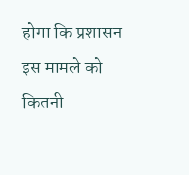होगा कि प्रशासन इस मामले को कितनी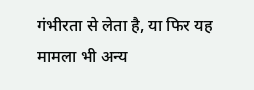गंभीरता से लेता है, या फिर यह मामला भी अन्य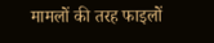मामलों की तरह फाइलों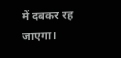में दबकर रह जाएगा।